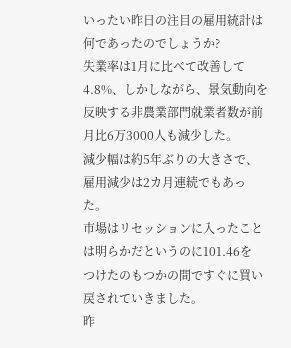いったい昨日の注目の雇用統計は何であったのでしょうか?
失業率は1月に比べて改善して4.8%、しかしながら、景気動向を
反映する非農業部門就業者数が前月比6万3000人も減少した。
減少幅は約5年ぶりの大きさで、雇用減少は2カ月連続でもあった。
市場はリセッションに入ったことは明らかだというのに101.46を
つけたのもつかの間ですぐに買い戻されていきました。
昨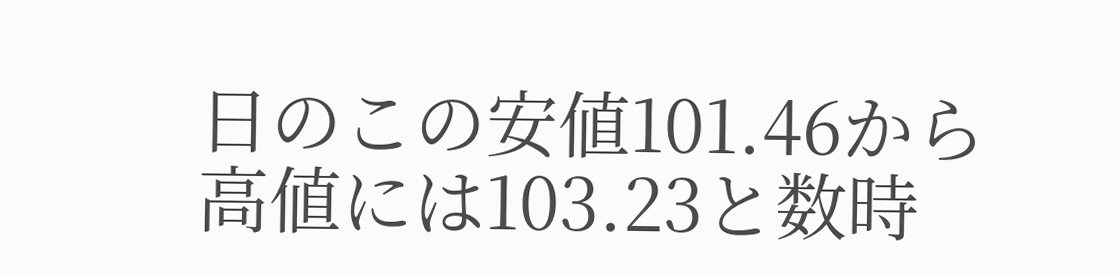日のこの安値101.46から高値には103.23と数時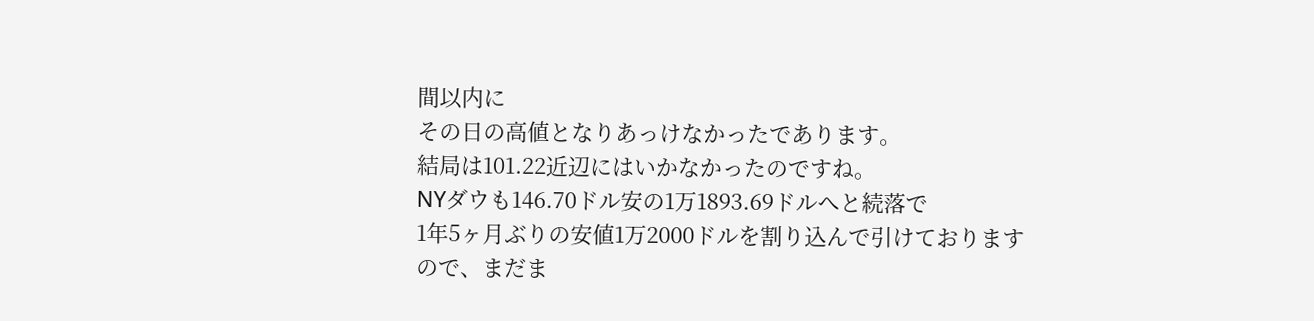間以内に
その日の高値となりあっけなかったであります。
結局は101.22近辺にはいかなかったのですね。
NYダウも146.70ドル安の1万1893.69ドルへと続落で
1年5ヶ月ぶりの安値1万2000ドルを割り込んで引けております
ので、まだま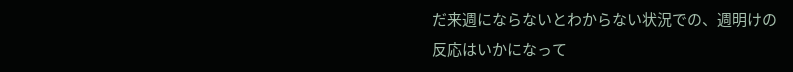だ来週にならないとわからない状況での、週明けの
反応はいかになって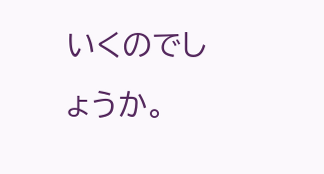いくのでしょうか。